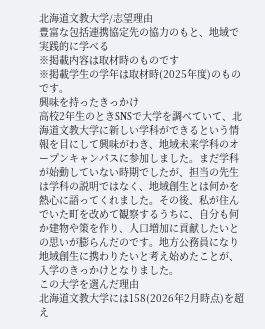北海道文教大学/志望理由
豊富な包括連携協定先の協力のもと、地域で実践的に学べる
※掲載内容は取材時のものです
※掲載学生の学年は取材時(2025年度)のものです。
興味を持ったきっかけ
高校2年生のときSNSで大学を調べていて、北海道文教大学に新しい学科ができるという情報を目にして興味がわき、地域未来学科のオープンキャンパスに参加しました。まだ学科が始動していない時期でしたが、担当の先生は学科の説明ではなく、地域創生とは何かを熱心に語ってくれました。その後、私が住んでいた町を改めて観察するうちに、自分も何か建物や策を作り、人口増加に貢献したいとの思いが膨らんだのです。地方公務員になり地域創生に携わりたいと考え始めたことが、入学のきっかけとなりました。
この大学を選んだ理由
北海道文教大学には158(2026年2月時点)を超え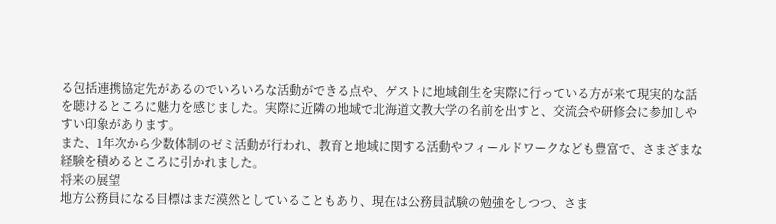る包括連携協定先があるのでいろいろな活動ができる点や、ゲストに地域創生を実際に行っている方が来て現実的な話を聴けるところに魅力を感じました。実際に近隣の地域で北海道文教大学の名前を出すと、交流会や研修会に参加しやすい印象があります。
また、1年次から少数体制のゼミ活動が行われ、教育と地域に関する活動やフィールドワークなども豊富で、さまざまな経験を積めるところに引かれました。
将来の展望
地方公務員になる目標はまだ漠然としていることもあり、現在は公務員試験の勉強をしつつ、さま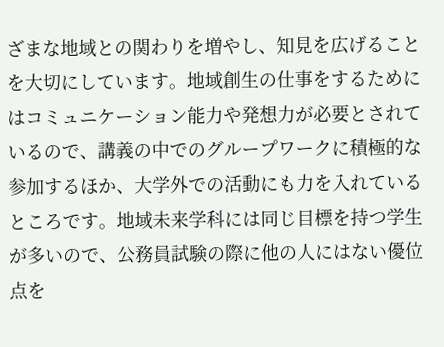ざまな地域との関わりを増やし、知見を広げることを大切にしています。地域創生の仕事をするためにはコミュニケーション能力や発想力が必要とされているので、講義の中でのグループワークに積極的な参加するほか、大学外での活動にも力を入れているところです。地域未来学科には同じ目標を持つ学生が多いので、公務員試験の際に他の人にはない優位点を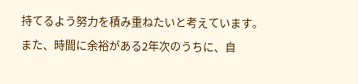持てるよう努力を積み重ねたいと考えています。
また、時間に余裕がある2年次のうちに、自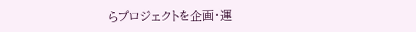らプロジェクトを企画・運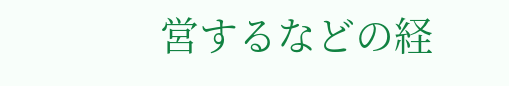営するなどの経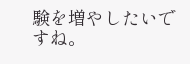験を増やしたいですね。